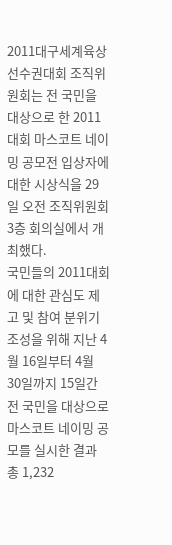2011대구세계육상선수권대회 조직위원회는 전 국민을 대상으로 한 2011대회 마스코트 네이밍 공모전 입상자에 대한 시상식을 29일 오전 조직위원회 3층 회의실에서 개최했다.
국민들의 2011대회에 대한 관심도 제고 및 참여 분위기 조성을 위해 지난 4월 16일부터 4월 30일까지 15일간 전 국민을 대상으로 마스코트 네이밍 공모를 실시한 결과 총 1,232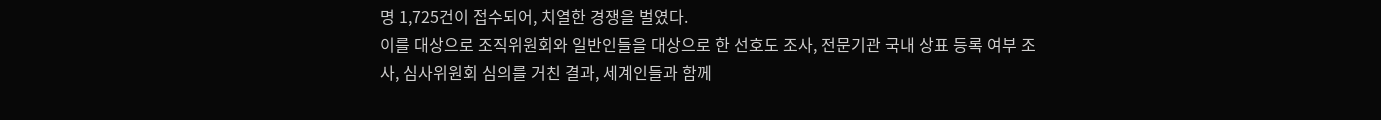명 1,725건이 접수되어, 치열한 경쟁을 벌였다.
이를 대상으로 조직위원회와 일반인들을 대상으로 한 선호도 조사, 전문기관 국내 상표 등록 여부 조사, 심사위원회 심의를 거친 결과, 세계인들과 함께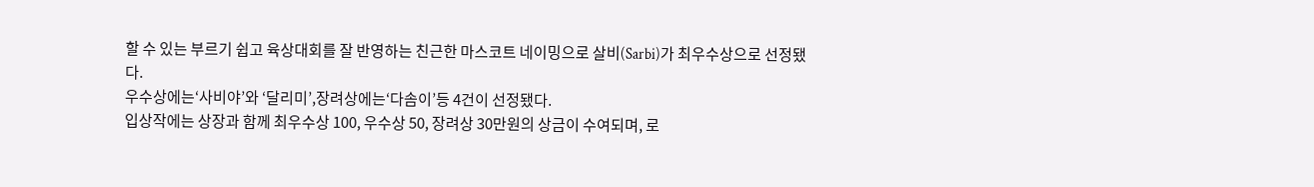할 수 있는 부르기 쉽고 육상대회를 잘 반영하는 친근한 마스코트 네이밍으로 살비(Sarbi)가 최우수상으로 선정됐다.
우수상에는‘사비야’와 ‘달리미’,장려상에는‘다솜이’등 4건이 선정됐다.
입상작에는 상장과 함께 최우수상 100, 우수상 50, 장려상 30만원의 상금이 수여되며, 로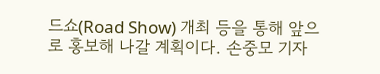드쇼(Road Show) 개최 등을 통해 앞으로 홍보해 나갈 계획이다. 손중모 기자